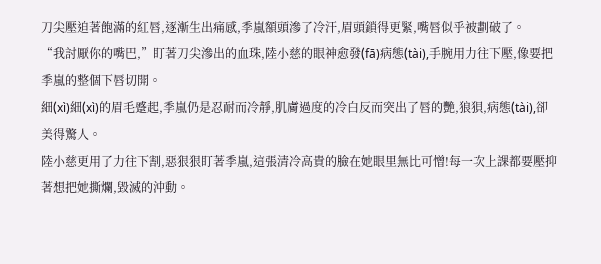刀尖壓迫著飽滿的紅唇,逐漸生出痛感,季嵐額頭滲了冷汗,眉頭鎖得更緊,嘴唇似乎被劃破了。
“我討厭你的嘴巴,”盯著刀尖滲出的血珠,陸小慈的眼神愈發(fā)病態(tài),手腕用力往下壓,像要把季嵐的整個下唇切開。
細(xì)細(xì)的眉毛蹙起,季嵐仍是忍耐而冷靜,肌膚過度的冷白反而突出了唇的艷,狼狽,病態(tài),卻美得驚人。
陸小慈更用了力往下割,惡狠狠盯著季嵐,這張清冷高貴的臉在她眼里無比可憎!每一次上課都要壓抑著想把她撕爛,毀滅的沖動。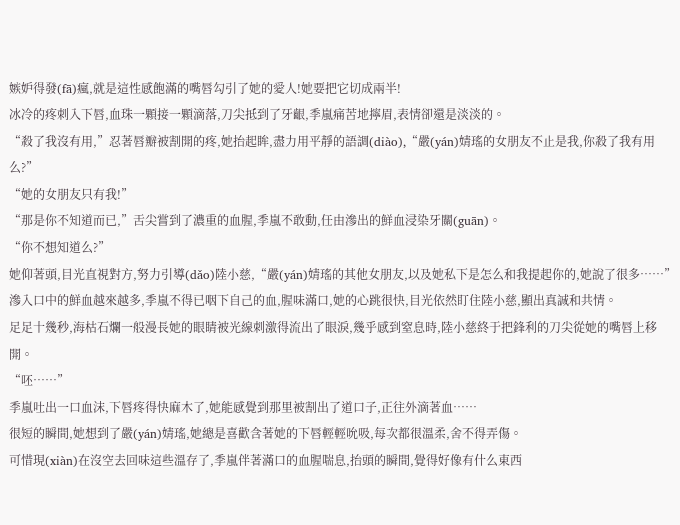嫉妒得發(fā)瘋,就是這性感飽滿的嘴唇勾引了她的愛人!她要把它切成兩半!
冰冷的疼刺入下唇,血珠一顆接一顆滴落,刀尖抵到了牙齦,季嵐痛苦地擰眉,表情卻還是淡淡的。
“殺了我沒有用,”忍著唇瓣被割開的疼,她抬起眸,盡力用平靜的語調(diào),“嚴(yán)婧瑤的女朋友不止是我,你殺了我有用么?”
“她的女朋友只有我!”
“那是你不知道而已,”舌尖嘗到了濃重的血腥,季嵐不敢動,任由滲出的鮮血浸染牙關(guān)。
“你不想知道么?”
她仰著頭,目光直視對方,努力引導(dǎo)陸小慈,“嚴(yán)婧瑤的其他女朋友,以及她私下是怎么和我提起你的,她說了很多……”
滲入口中的鮮血越來越多,季嵐不得已咽下自己的血,腥味滿口,她的心跳很快,目光依然盯住陸小慈,顯出真誠和共情。
足足十幾秒,海枯石爛一般漫長她的眼睛被光線刺激得流出了眼淚,幾乎感到窒息時,陸小慈終于把鋒利的刀尖從她的嘴唇上移開。
“呸……”
季嵐吐出一口血沫,下唇疼得快麻木了,她能感覺到那里被割出了道口子,正往外滴著血……
很短的瞬間,她想到了嚴(yán)婧瑤,她總是喜歡含著她的下唇輕輕吮吸,每次都很溫柔,舍不得弄傷。
可惜現(xiàn)在沒空去回味這些溫存了,季嵐伴著滿口的血腥喘息,抬頭的瞬間,覺得好像有什么東西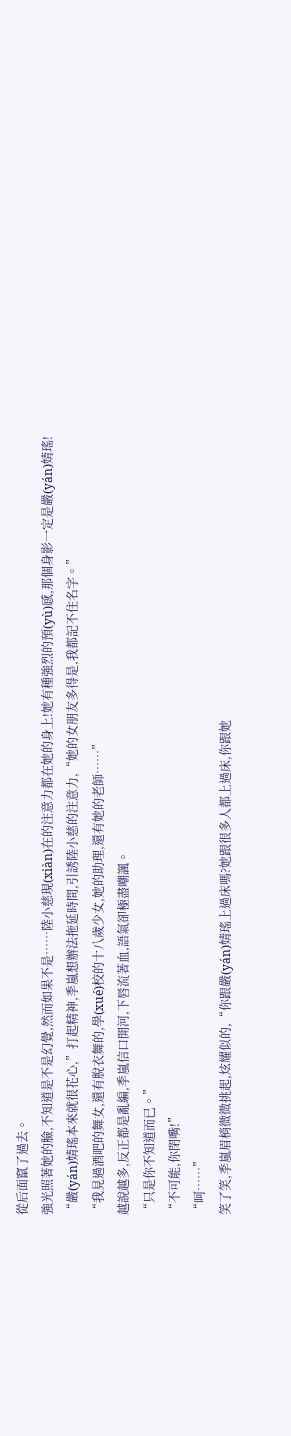從后面竄了過去。
強光照著她的臉,不知道是不是幻覺,然而如果不是……陸小慈現(xiàn)在的注意力都在她的身上!她有種強烈的預(yù)感,那個身影一定是嚴(yán)婧瑤!
“嚴(yán)婧瑤本來就很花心,”打起精神,季嵐想辦法拖延時間,引誘陸小慈的注意力,“她的女朋友多得是,我都記不住名字。”
“我見過酒吧的舞女,還有脫衣舞的,學(xué)校的十八歲少女,她的助理,還有她的老師……”
越說越多,反正都是亂編,季嵐信口開河,下唇流著血,語氣卻極盡嘲諷。
“只是你不知道而已。”
“不可能,你閉嘴!”
“呵……”
笑了笑,季嵐眉梢微微挑起,炫耀似的,“你跟嚴(yán)婧瑤上過床嗎?她跟很多人都上過床,你跟她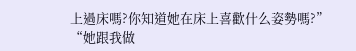上過床嗎?你知道她在床上喜歡什么姿勢嗎?”
“她跟我做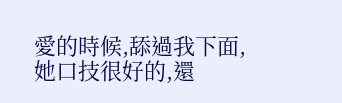愛的時候,舔過我下面,她口技很好的,還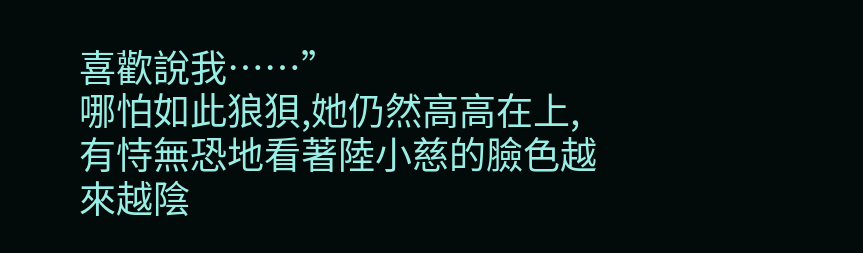喜歡說我……”
哪怕如此狼狽,她仍然高高在上,有恃無恐地看著陸小慈的臉色越來越陰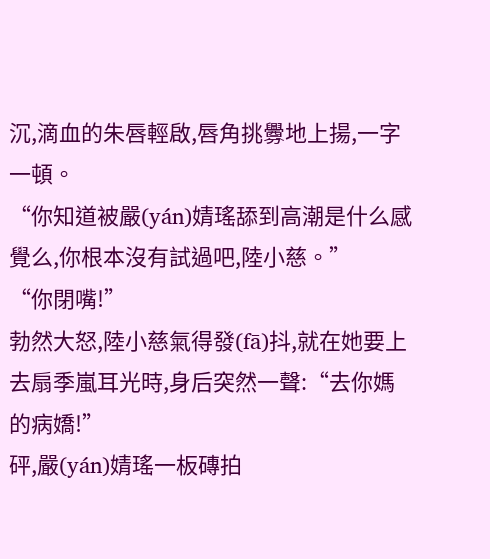沉,滴血的朱唇輕啟,唇角挑釁地上揚,一字一頓。
“你知道被嚴(yán)婧瑤舔到高潮是什么感覺么,你根本沒有試過吧,陸小慈。”
“你閉嘴!”
勃然大怒,陸小慈氣得發(fā)抖,就在她要上去扇季嵐耳光時,身后突然一聲:“去你媽的病嬌!”
砰,嚴(yán)婧瑤一板磚拍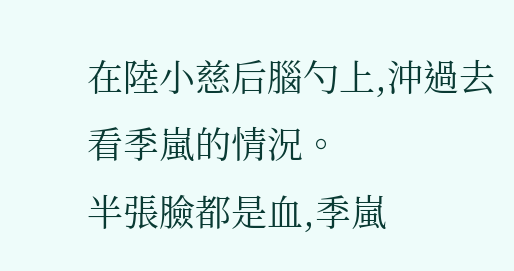在陸小慈后腦勺上,沖過去看季嵐的情況。
半張臉都是血,季嵐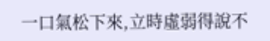一口氣松下來,立時虛弱得說不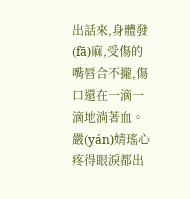出話來,身體發(fā)麻,受傷的嘴唇合不攏,傷口還在一滴一滴地淌著血。
嚴(yán)婧瑤心疼得眼淚都出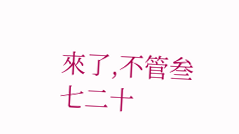來了,不管叁七二十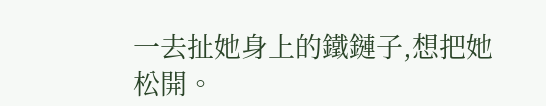一去扯她身上的鐵鏈子,想把她松開。